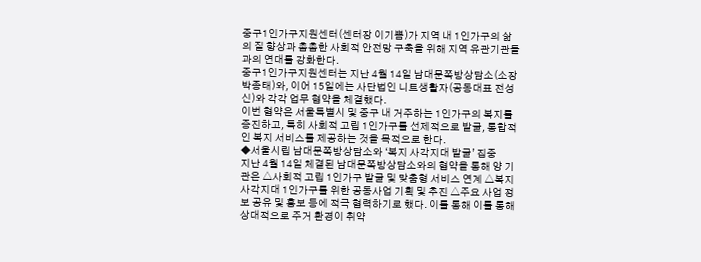중구1인가구지원센터(센터장 이기쁨)가 지역 내 1인가구의 삶의 질 향상과 촘촘한 사회적 안전망 구축을 위해 지역 유관기관들과의 연대를 강화한다.
중구1인가구지원센터는 지난 4월 14일 남대문쪽방상담소(소장 박종태)와, 이어 15일에는 사단법인 니트생활자(공동대표 전성신)와 각각 업무 협약을 체결했다.
이번 협약은 서울특별시 및 중구 내 거주하는 1인가구의 복지를 증진하고, 특히 사회적 고립 1인가구를 선제적으로 발굴, 통합적인 복지 서비스를 제공하는 것을 목적으로 한다.
◆서울시립 남대문쪽방상담소와 ‘복지 사각지대 발굴’ 집중
지난 4월 14일 체결된 남대문쪽방상담소와의 협약을 통해 양 기관은 △사회적 고립 1인가구 발굴 및 맞춤형 서비스 연계 △복지 사각지대 1인가구를 위한 공동사업 기획 및 추진 △주요 사업 정보 공유 및 홍보 등에 적극 협력하기로 했다. 이를 통해 이를 통해 상대적으로 주거 환경이 취약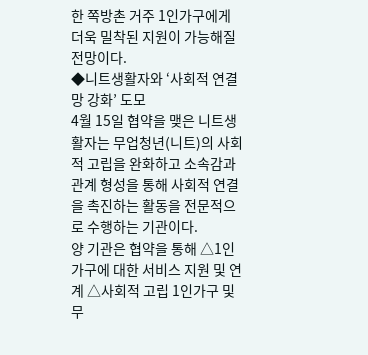한 쪽방촌 거주 1인가구에게 더욱 밀착된 지원이 가능해질 전망이다.
◆니트생활자와 ‘사회적 연결망 강화’ 도모
4월 15일 협약을 맺은 니트생활자는 무업청년(니트)의 사회적 고립을 완화하고 소속감과 관계 형성을 통해 사회적 연결을 촉진하는 활동을 전문적으로 수행하는 기관이다.
양 기관은 협약을 통해 △1인가구에 대한 서비스 지원 및 연계 △사회적 고립 1인가구 및 무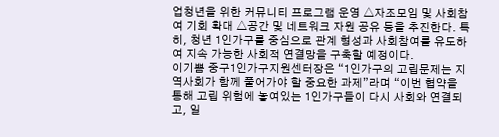업청년을 위한 커뮤니티 프로그램 운영 △자조모임 및 사회참여 기회 확대 △공간 및 네트워크 자원 공유 등을 추진한다. 특히, 청년 1인가구를 중심으로 관계 형성과 사회참여를 유도하여 지속 가능한 사회적 연결망을 구축할 예정이다.
이기쁨 중구1인가구지원센터장은 “1인가구의 고립문제는 지역사회가 함께 풀어가야 할 중요한 과제”라며 “이번 협약을 통해 고립 위험에 놓여있는 1인가구들이 다시 사회와 연결되고, 일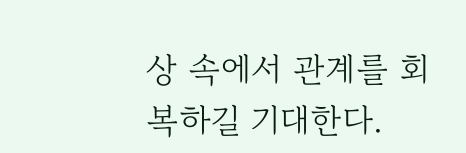상 속에서 관계를 회복하길 기대한다.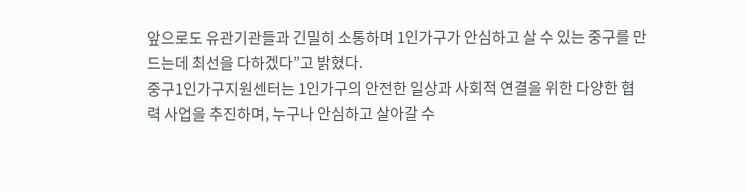앞으로도 유관기관들과 긴밀히 소통하며 1인가구가 안심하고 살 수 있는 중구를 만드는데 최선을 다하겠다”고 밝혔다.
중구1인가구지원센터는 1인가구의 안전한 일상과 사회적 연결을 위한 다양한 협력 사업을 추진하며, 누구나 안심하고 살아갈 수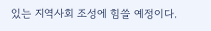있는 지역사회 조성에 힘쓸 예정이다.